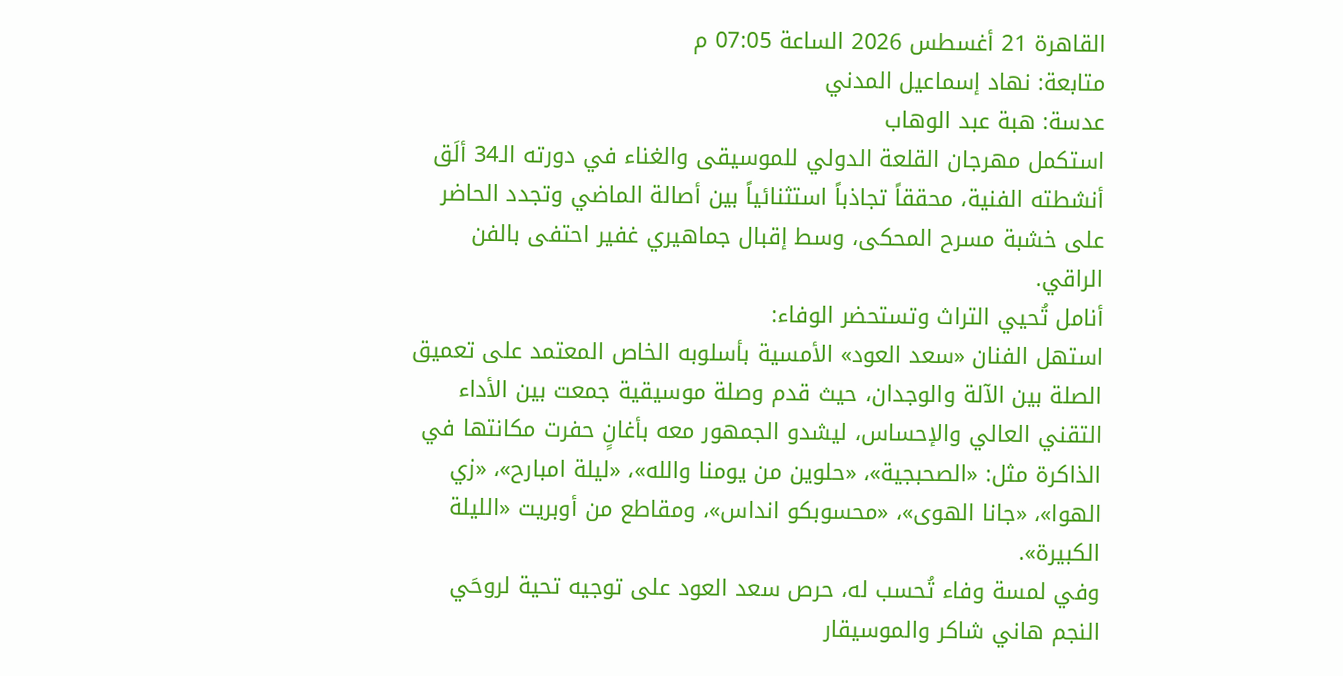القاهرة 21 أغسطس 2026 الساعة 07:05 م
متابعة: نهاد إسماعيل المدني
عدسة: هبة عبد الوهاب
استكمل مهرجان القلعة الدولي للموسيقى والغناء في دورته الـ34 ألَق أنشطته الفنية، محققاً تجاذباً استثنائياً بين أصالة الماضي وتجدد الحاضر على خشبة مسرح المحكى، وسط إقبال جماهيري غفير احتفى بالفن الراقي.
أنامل تُحيي التراث وتستحضر الوفاء:
استهل الفنان «سعد العود» الأمسية بأسلوبه الخاص المعتمد على تعميق الصلة بين الآلة والوجدان، حيث قدم وصلة موسيقية جمعت بين الأداء التقني العالي والإحساس، ليشدو الجمهور معه بأغانٍ حفرت مكانتها في الذاكرة مثل: «الصحبجية»، «حلوين من يومنا والله»، «ليلة امبارح»، «زي الهوا»، «جانا الهوى»، «محسوبكو انداس»، ومقاطع من أوبريت «الليلة الكبيرة».
وفي لمسة وفاء تُحسب له، حرص سعد العود على توجيه تحية لروحَي النجم هاني شاكر والموسيقار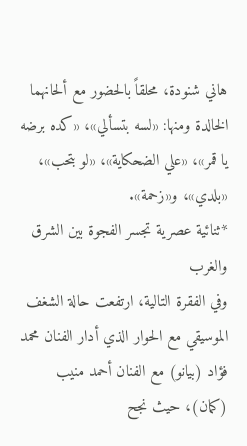هاني شنودة، محلقاً بالحضور مع ألحانهما الخالدة ومنها: «لسه بتسألي»، «كده برضه يا قمر»، «علي الضحكاية»، «لو بتحب»، «بلدي»، و«زحمة».
*ثنائية عصرية تجسر الفجوة بين الشرق والغرب
وفي الفقرة التالية، ارتفعت حالة الشغف الموسيقي مع الحوار الذي أدار الفنان محمد فؤاد (بيانو) مع الفنان أحمد منيب (كمان)، حيث نجح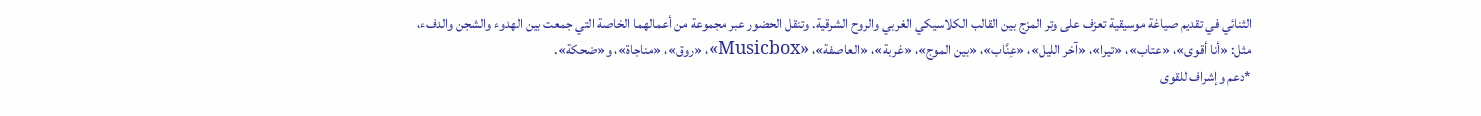الثنائي في تقديم صياغة موسيقية تعزف على وتر المزج بين القالب الكلاسيكي الغربي والروح الشرقية. وتنقل الحضور عبر مجموعة من أعمالهما الخاصة التي جمعت بين الهدوء والشجن والدفء، مثل: «أنا أقوى»، «عتاب»، «تيرا»، «آخر الليل»، «عِنَّاب»، «بين الموج»، «غربة»، «العاصفة»، «Musicbox»، «روق»، «مناجاة»، و«ضحكة».
*دعم وإشراف للقوى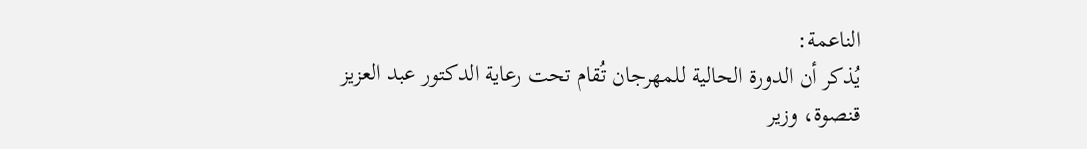الناعمة:
يُذكر أن الدورة الحالية للمهرجان تُقام تحت رعاية الدكتور عبد العزيز قنصوة، وزير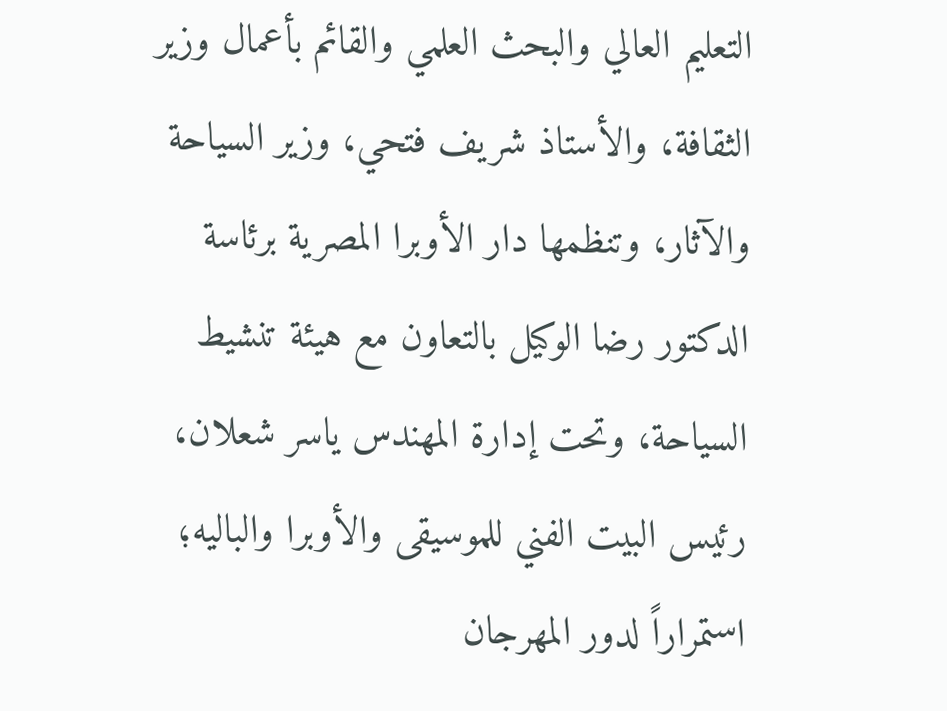التعليم العالي والبحث العلمي والقائم بأعمال وزير الثقافة، والأستاذ شريف فتحي، وزير السياحة والآثار، وتنظمها دار الأوبرا المصرية برئاسة الدكتور رضا الوكيل بالتعاون مع هيئة تنشيط السياحة، وتحت إدارة المهندس ياسر شعلان، رئيس البيت الفني للموسيقى والأوبرا والباليه؛ استمراراً لدور المهرجان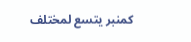كمنبر يتسع لمختلف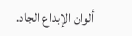ألوان الإبداع الجاد.